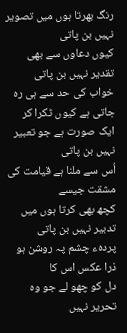رنگ بھرتا ہوں میں تصویر نہیں بن پاتی
کیوں دعاوں سے بھی تقدیر نہیں بن پاتی
خواب کی حد سے ہی رہ جاتی ہے کیوں ٹکرا کر
ایک صورت ہے جو تعبیر نہیں بن پاتی
اُس سے ملنا ہے قیامت کی مشقت جیسے
کچھ بھی کرتا ہوں میں تدبیر نہیں بن پاتی
پردہء چشم پہ روشن ہو ذرا عکس اس کا
دل کو چھو لے جو وہ تحریر نہیں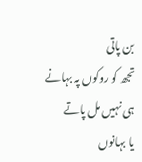بن پاتی
تجھ کو روکوں پہ بہانے ہی نہیں مل پاتے
یا بہانوں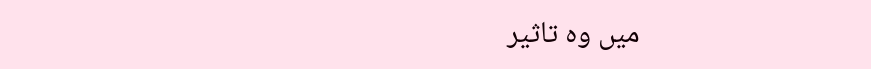میں وہ تاثیر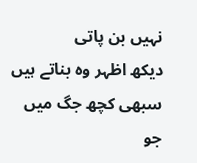نہیں بن پاتی
دیکھ اظہر وہ بناتے ہیں سبھی کچھ جگ میں
جو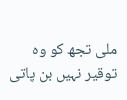ملی تجھ کو وہ توقیر نہیں بن پاتی